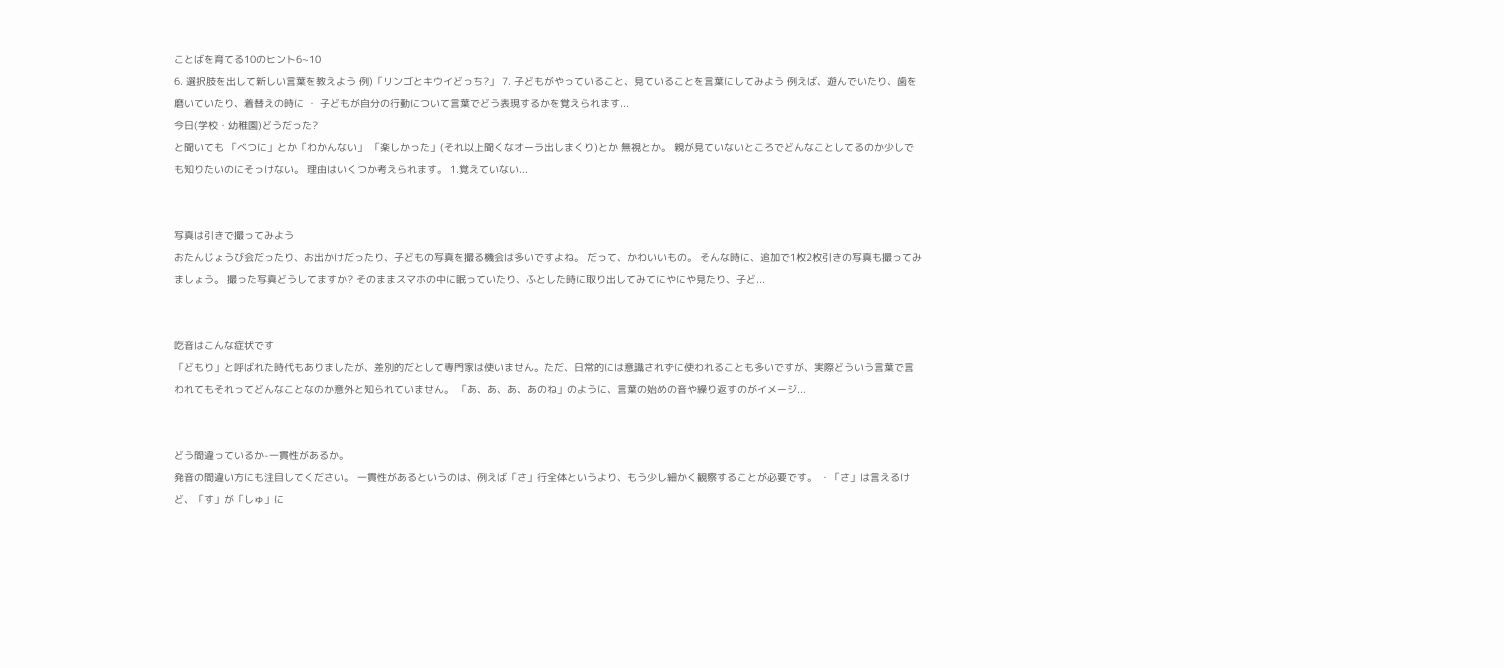ことばを育てる10のヒント6~10
6. 選択肢を出して新しい言葉を教えよう 例)「リンゴとキウイどっち?」 7. 子どもがやっていること、見ていることを言葉にしてみよう 例えば、遊んでいたり、歯を磨いていたり、着替えの時に ・ 子どもが自分の行動について言葉でどう表現するかを覚えられます...
今日(学校・幼稚園)どうだった?
と聞いても 「べつに」とか「わかんない」 「楽しかった」(それ以上聞くなオーラ出しまくり)とか 無視とか。 親が見ていないところでどんなことしてるのか少しでも知りたいのにそっけない。 理由はいくつか考えられます。 1.覚えていない...


写真は引きで撮ってみよう
おたんじょうび会だったり、お出かけだったり、子どもの写真を撮る機会は多いですよね。 だって、かわいいもの。 そんな時に、追加で1枚2枚引きの写真も撮ってみましょう。 撮った写真どうしてますか? そのままスマホの中に眠っていたり、ふとした時に取り出してみてにやにや見たり、子ど...


吃音はこんな症状です
「どもり」と呼ばれた時代もありましたが、差別的だとして専門家は使いません。ただ、日常的には意識されずに使われることも多いですが、実際どういう言葉で言われてもそれってどんなことなのか意外と知られていません。 「あ、あ、あ、あのね」のように、言葉の始めの音や繰り返すのがイメージ...


どう間違っているか-一貫性があるか。
発音の間違い方にも注目してください。 一貫性があるというのは、例えば「さ」行全体というより、もう少し細かく観察することが必要です。 ・「さ」は言えるけど、「す」が「しゅ」に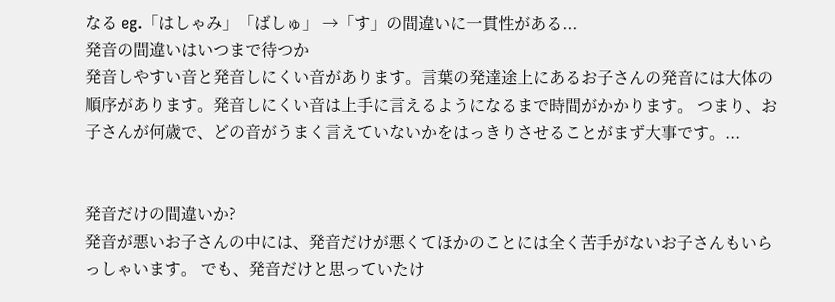なる eg.「はしゃみ」「ばしゅ」 →「す」の間違いに一貫性がある...
発音の間違いはいつまで待つか
発音しやすい音と発音しにくい音があります。言葉の発達途上にあるお子さんの発音には大体の順序があります。発音しにくい音は上手に言えるようになるまで時間がかかります。 つまり、お子さんが何歳で、どの音がうまく言えていないかをはっきりさせることがまず大事です。...


発音だけの間違いか?
発音が悪いお子さんの中には、発音だけが悪くてほかのことには全く苦手がないお子さんもいらっしゃいます。 でも、発音だけと思っていたけ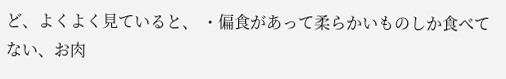ど、よくよく見ていると、 ・偏食があって柔らかいものしか食べてない、お肉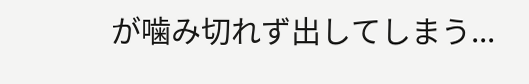が噛み切れず出してしまう...